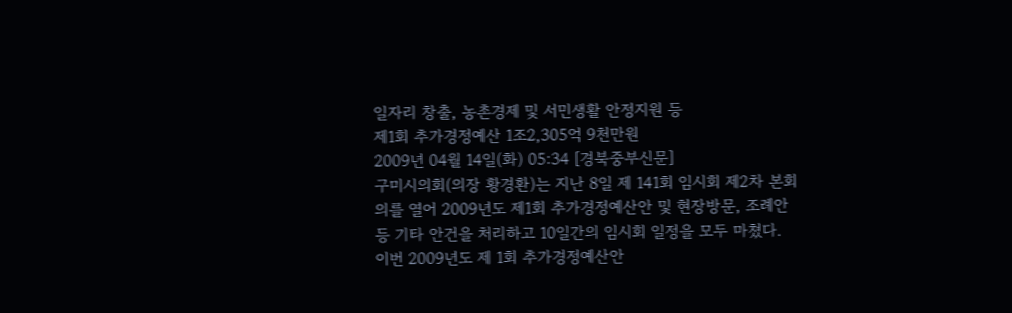일자리 창출, 농촌경제 및 서민생활 안정지원 등
제1회 추가경정예산 1조2,305억 9천만원
2009년 04월 14일(화) 05:34 [경북중부신문]
구미시의회(의장 황경환)는 지난 8일 제 141회 임시회 제2차 본회의를 열어 2009년도 제1회 추가경정예산안 및 현장방문, 조례안 등 기타 안건을 처리하고 10일간의 임시회 일정을 모두 마쳤다.
이번 2009년도 제 1회 추가경정예산안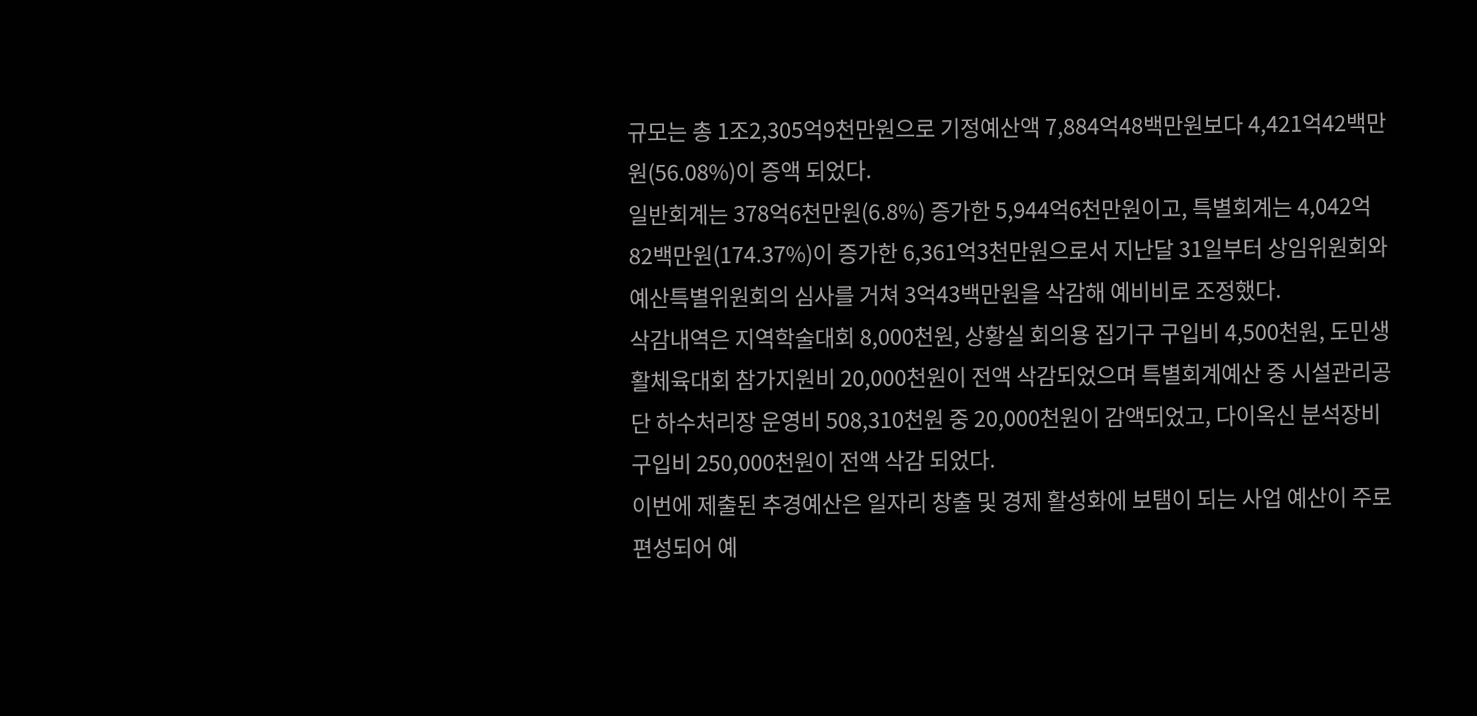규모는 총 1조2,305억9천만원으로 기정예산액 7,884억48백만원보다 4,421억42백만원(56.08%)이 증액 되었다.
일반회계는 378억6천만원(6.8%) 증가한 5,944억6천만원이고, 특별회계는 4,042억82백만원(174.37%)이 증가한 6,361억3천만원으로서 지난달 31일부터 상임위원회와 예산특별위원회의 심사를 거쳐 3억43백만원을 삭감해 예비비로 조정했다.
삭감내역은 지역학술대회 8,000천원, 상황실 회의용 집기구 구입비 4,500천원, 도민생활체육대회 참가지원비 20,000천원이 전액 삭감되었으며 특별회계예산 중 시설관리공단 하수처리장 운영비 508,310천원 중 20,000천원이 감액되었고, 다이옥신 분석장비 구입비 250,000천원이 전액 삭감 되었다.
이번에 제출된 추경예산은 일자리 창출 및 경제 활성화에 보탬이 되는 사업 예산이 주로 편성되어 예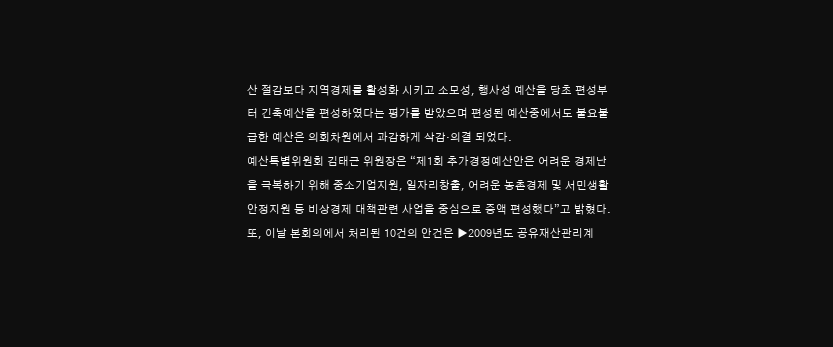산 절감보다 지역경제를 활성화 시키고 소모성, 행사성 예산을 당초 편성부터 긴축예산을 편성하였다는 평가를 받았으며 편성된 예산중에서도 불요불급한 예산은 의회차원에서 과감하게 삭감·의결 되었다.
예산특별위원회 김태근 위원장은 “제1회 추가경정예산안은 어려운 경제난을 극복하기 위해 중소기업지원, 일자리창출, 어려운 농촌경제 및 서민생활안정지원 등 비상경제 대책관련 사업을 중심으로 증액 편성했다”고 밝혔다. 또, 이날 본회의에서 처리된 10건의 안건은 ▶2009년도 공유재산관리계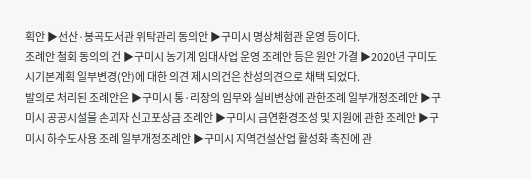획안 ▶선산·봉곡도서관 위탁관리 동의안 ▶구미시 명상체험관 운영 등이다.
조례안 철회 동의의 건 ▶구미시 농기계 임대사업 운영 조례안 등은 원안 가결 ▶2020년 구미도시기본계획 일부변경(안)에 대한 의견 제시의건은 찬성의견으로 채택 되었다.
발의로 처리된 조례안은 ▶구미시 통·리장의 임무와 실비변상에 관한조례 일부개정조례안 ▶구미시 공공시설물 손괴자 신고포상금 조례안 ▶구미시 금연환경조성 및 지원에 관한 조례안 ▶구미시 하수도사용 조례 일부개정조례안 ▶구미시 지역건설산업 활성화 촉진에 관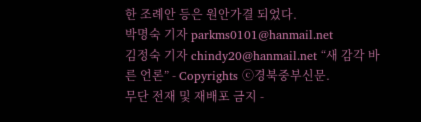한 조례안 등은 원안가결 되었다.
박명숙 기자 parkms0101@hanmail.net
김정숙 기자 chindy20@hanmail.net “새 감각 바른 언론” - Copyrights ⓒ경북중부신문.
무단 전재 및 재배포 금지 -